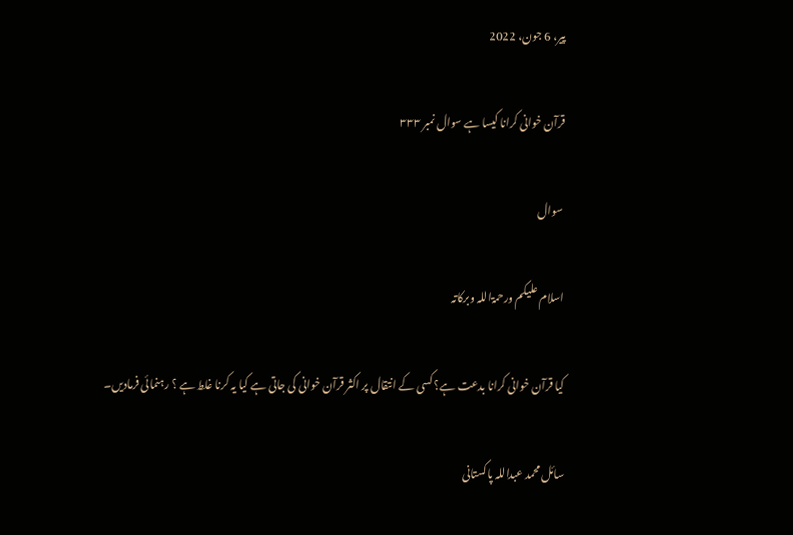پیر، 6 جون، 2022

قرآن خوانی کرانا کیسا ہے سوال نمبر ٣٣٣

 سوال

اسلام علیکم ورحمۃاللہ وبرکاتہ

کیا قرآن خوانی کرانا بدعت ہے؟ کسی کے انتقال پر اکثر قرآن خوانی کی جاتی ہے کیا یہ کرنا غلط ہے ؟ رہنمائی فرمادیں۔

سائل محمد عبداللہ پاکستانی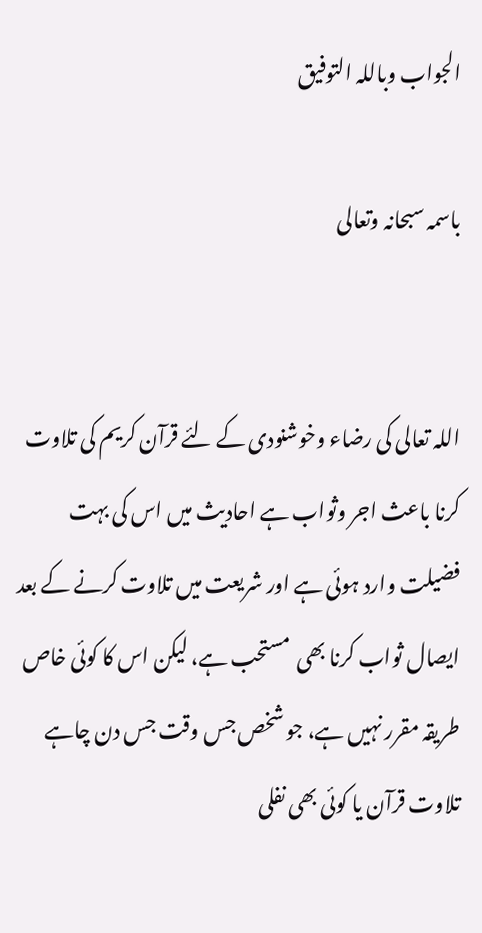الجواب وباللہ التوفیق

باسمہ سبحانہ وتعالی


اللہ تعالی کی رضاء وخوشنودی کے لئے قرآن کریم کی تلاوت کرنا باعث اجر وثواب ہے احادیث میں اس کی بہت فضیلت وارد ہوئی ہے اور شریعت میں تلاوت کرنے کے بعد ایصال ثواب کرنا بھی  مستحب ہے، لیکن اس کا کوئی خاص طریقہ مقرر نہیں ہے، جو شخص جس وقت جس دن چاہے تلاوت قرآن یا کوئی بھی نفلی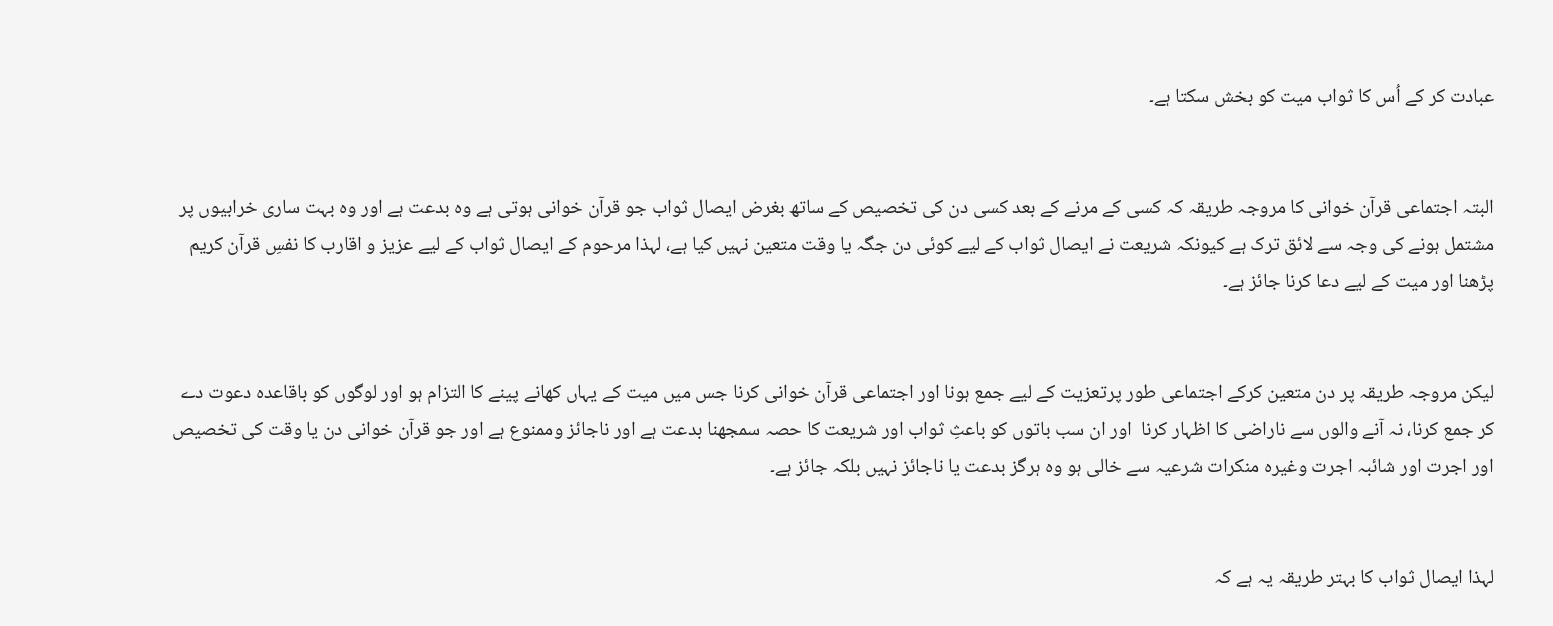عبادت کر کے اُس کا ثواب میت کو بخش سکتا ہے۔


البتہ اجتماعی قرآن خوانی کا مروجہ طریقہ کہ کسی کے مرنے کے بعد کسی دن کی تخصیص کے ساتھ بغرض ایصال ثواب جو قرآن خوانی ہوتی ہے وہ بدعت ہے اور وہ بہت ساری خرابیوں پر مشتمل ہونے کی وجہ سے لائق ترک ہے کیونکہ شریعت نے ایصال ثواب کے لیے کوئی دن جگہ یا وقت متعین نہیں کیا ہے، لہذا مرحوم کے ایصال ثواب کے لیے عزیز و اقارب کا نفسِ قرآن کریم پڑھنا اور میت کے لیے دعا کرنا جائز ہے۔


لیکن مروجہ طریقہ پر دن متعین کرکے اجتماعی طور پرتعزیت کے لیے جمع ہونا اور اجتماعی قرآن خوانی کرنا جس میں میت کے یہاں کھانے پینے کا التزام ہو اور لوگوں کو باقاعدہ دعوت دے کر جمع کرنا، نہ آنے والوں سے ناراضی کا اظہار کرنا  اور ان سب باتوں کو باعثِ ثواب اور شریعت کا حصہ سمجھنا بدعت ہے اور ناجائز وممنوع ہے اور جو قرآن خوانی دن یا وقت کی تخصیص اور اجرت اور شائبہ اجرت وغیرہ منکرات شرعیہ سے خالی ہو وہ ہرگز بدعت یا ناجائز نہیں بلکہ جائز ہے۔


لہذا ایصال ثواب کا بہتر طریقہ یہ ہے کہ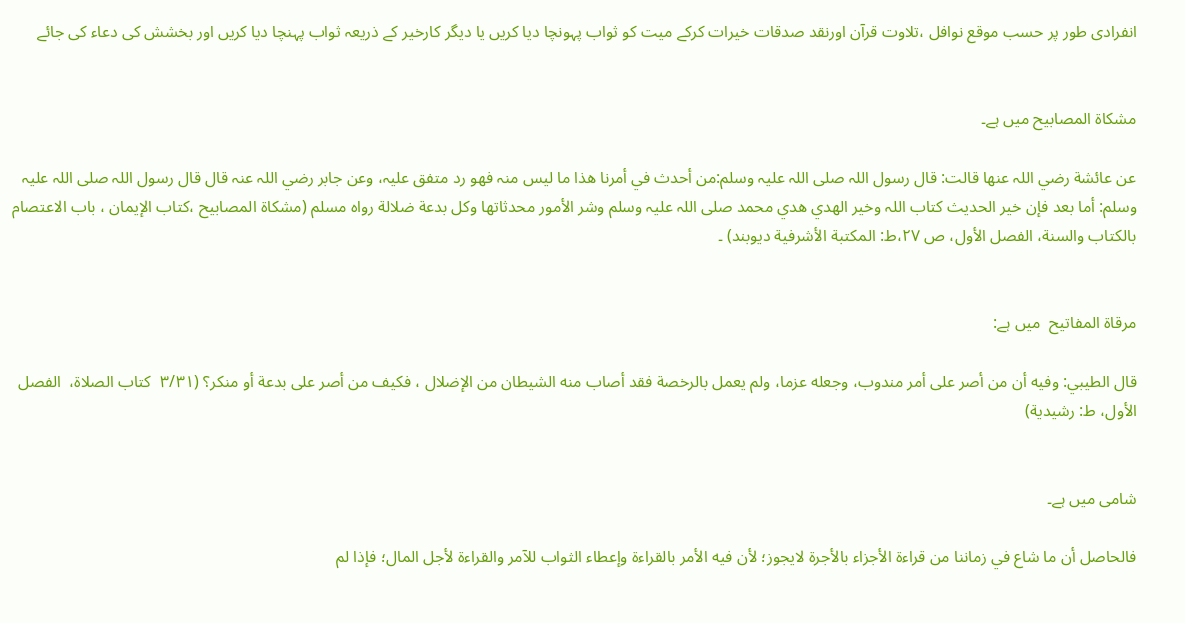انفرادی طور پر حسب موقع نوافل ،تلاوت قرآن اورنقد صدقات خیرات کرکے میت کو ثواب پہونچا دیا کریں یا دیگر کارخیر کے ذریعہ ثواب پہنچا دیا کریں اور بخشش کی دعاء کی جائے


مشکاة المصابیح میں ہے۔

عن عائشة رضي اللہ عنھا قالت: قال رسول اللہ صلی اللہ علیہ وسلم:من أحدث في أمرنا ھذا ما لیس منہ فھو رد متفق علیہ، وعن جابر رضي اللہ عنہ قال قال رسول اللہ صلی اللہ علیہ وسلم: أما بعد فإن خیر الحدیث کتاب اللہ وخیر الھدي ھدي محمد صلی اللہ علیہ وسلم وشر الأمور محدثاتھا وکل بدعة ضلالة رواہ مسلم (مشکاة المصابیح ،کتاب الإیمان ، باب الاعتصام بالکتاب والسنة، الفصل الأول، ص ۲۷،ط: المکتبة الأشرفیة دیوبند) ۔


مرقاة المفاتیح  میں ہے:

قال الطيبي: وفيه أن من أصر على أمر مندوب، وجعله عزما، ولم يعمل بالرخصة فقد أصاب منه الشيطان من الإضلال ، فكيف من أصر على بدعة أو منكر؟ (٣/٣١  کتاب الصلاة،  الفصل الأول، ط: رشیدیة)


شامی میں ہے۔

فالحاصل أن ما شاع في زماننا من قراءة الأجزاء بالأجرة لايجوز؛ لأن فيه الأمر بالقراءة وإعطاء الثواب للآمر والقراءة لأجل المال؛ فإذا لم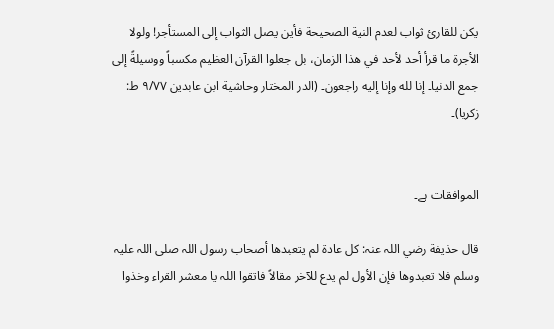يكن للقارئ ثواب لعدم النية الصحيحة فأين يصل الثواب إلى المستأجر! ولولا الأجرة ما قرأ أحد لأحد في هذا الزمان، بل جعلوا القرآن العظيم مكسباً ووسيلةً إلى جمع الدنيا۔ إنا لله وإنا إليه راجعون۔ (الدر المختار وحاشية ابن عابدين ٩/٧٧ ط: زکریا)۔


الموافقات ہے۔

قال حذیفة رضي اللہ عنہ: کل عادة لم یتعبدھا أصحاب رسول اللہ صلی اللہ علیہ وسلم فلا تعبدوھا فإن الأول لم یدع للآخر مقالاً فاتقوا اللہ یا معشر القراء وخذوا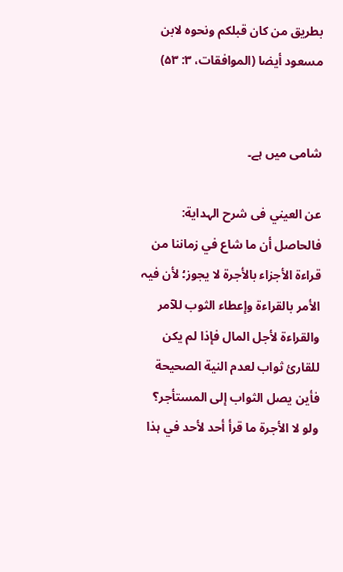بطریق من کان قبلکم ونحوہ لابن مسعود أیضا (الموافقات، ۳: ۵۳)


شامی میں ہے۔

عن العیني فی شرح الہدایة: فالحاصل أن ما شاع في زماننا من قراءة الأجزاء بالأجرة لا یجوز؛ لأن فیہ الأمر بالقراءة وإعطاء الثوب للآمر والقراءة لأجل المال فإذا لم یکن للقارئ ثواب لعدم النیة الصحیحة فأین یصل الثواب إلی المستأجر؟ ولو لا الأجرة ما قرأ أحد لأحد في ہذا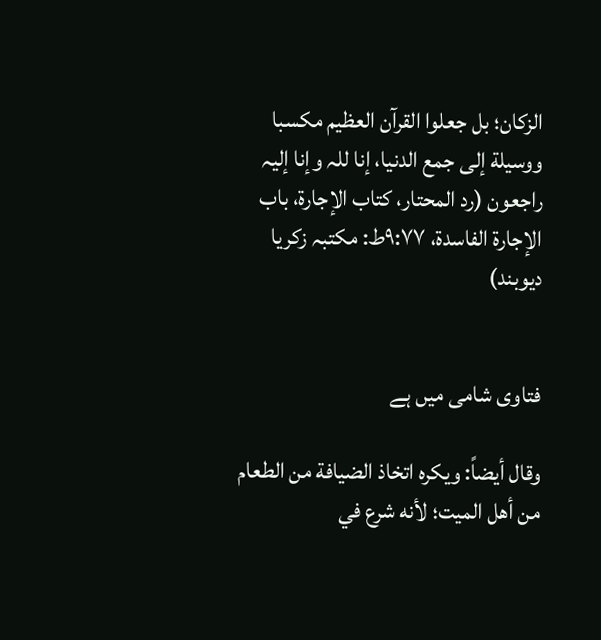الزکان؛ بل جعلوا القرآن العظیم مکسبا ووسیلة إلی جمع الدنیا، إنا للہ وإنا إلیہ راجعون (رد المحتار، کتاب الإجارة، باب الإجارة الفاسدة، ۹:۷۷ط: مکتبہ زکریا دیوبند)


فتاوی شامی میں ہے

وقال أيضاً: ويكره اتخاذ الضيافة من الطعام من أهل الميت؛ لأنه شرع في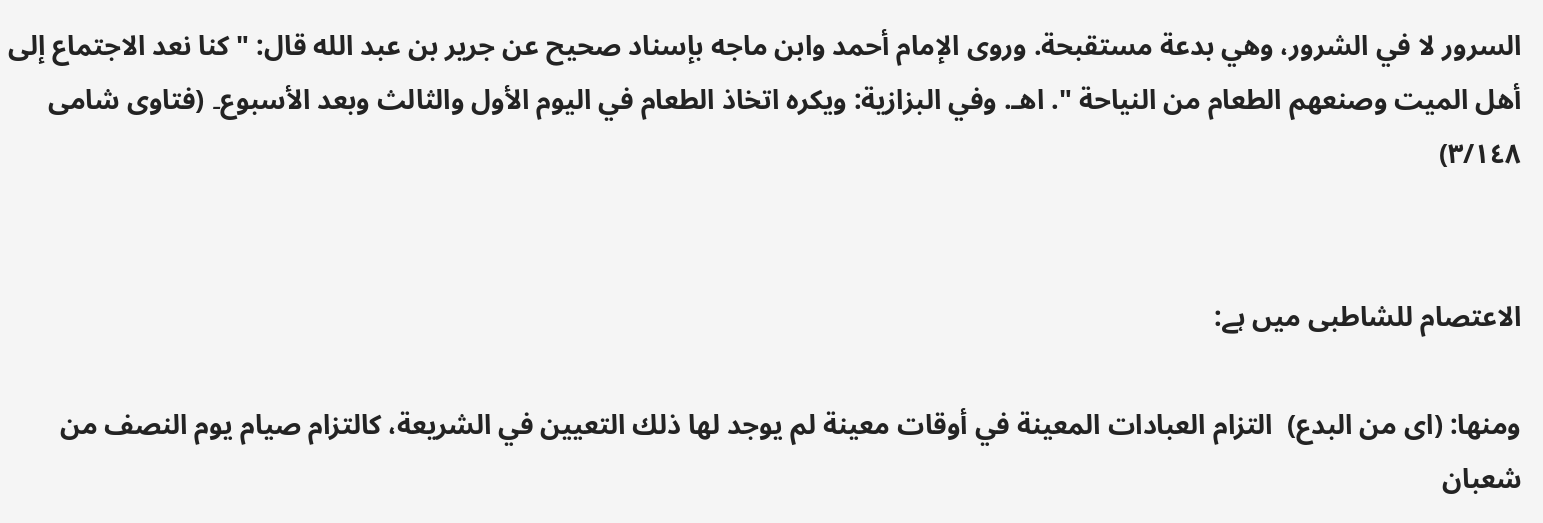السرور لا في الشرور، وهي بدعة مستقبحة. وروى الإمام أحمد وابن ماجه بإسناد صحيح عن جرير بن عبد الله قال: " كنا نعد الاجتماع إلى أهل الميت وصنعهم الطعام من النياحة ". اهـ. وفي البزازية: ويكره اتخاذ الطعام في اليوم الأول والثالث وبعد الأسبوع۔ (فتاوی شامی ٣/١٤٨)


الاعتصام للشاطبی میں ہے:

ومنها: (ای من البدع)  التزام العبادات المعينة في أوقات معينة لم يوجد لها ذلك التعيين في الشريعة، كالتزام صيام يوم النصف من شعبان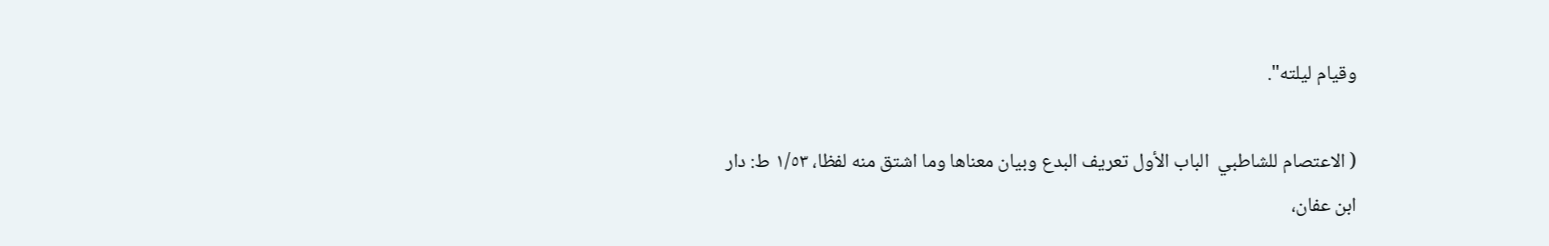وقيام ليلته".

( الاعتصام للشاطبي  الباب الأول تعريف البدع وبيان معناها وما اشتق منه لفظا، ١/٥٣ ط: دار ابن عفان،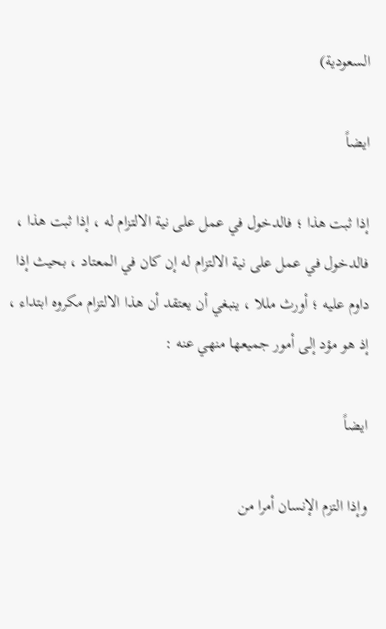السعودية)

ایضاً

إذا ثبت هذا ؛ فالدخول في عمل على نية الالتزام له ، إذا ثبت هذا ، فالدخول في عمل على نية الالتزام له إن كان في المعتاد ، بحيث إذا داوم عليه ؛ أورث مللا ، ينبغي أن يعتقد أن هذا الالتزام مكروه ابتداء ، إذ هو مؤد إلى أمور جميعها منهي عنه :

ایضاً

وإذا التزم الإنسان أمرا من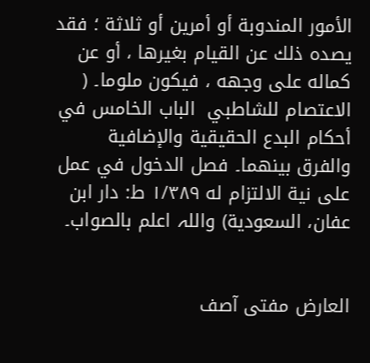الأمور المندوبة أو أمرين أو ثلاثة ؛ فقد يصده ذلك عن القيام بغيرها ، أو عن كماله على وجهه ، فيكون ملوما۔ ( الاعتصام للشاطبي  الباب الخامس في أحكام البدع الحقيقية والإضافية والفرق بينهما۔ فصل الدخول في عمل على نية الالتزام له ١/٣٨٩ ط: دار ابن عفان، السعودية) واللہ اعلم بالصواب۔


العارض مفتی آصف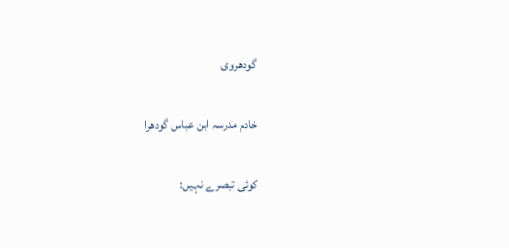گودھروی

خادم مدرسہ ابن عباس گودھرا

کوئی تبصرے نہیں: